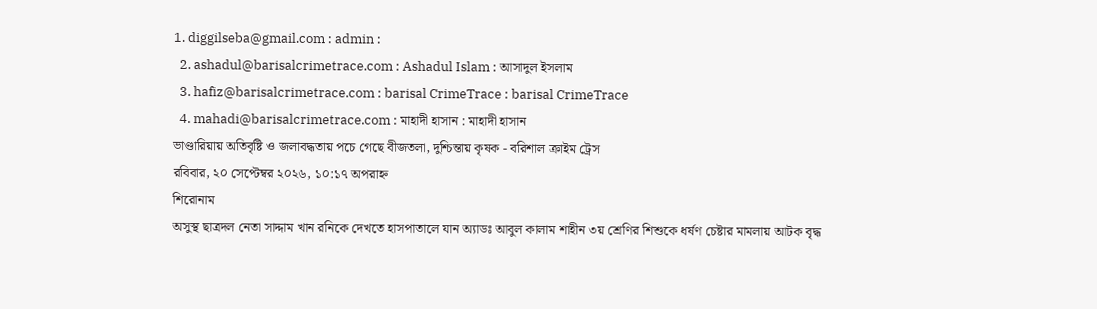1. diggilseba@gmail.com : admin :
  2. ashadul@barisalcrimetrace.com : Ashadul Islam : আসাদুল ইসলাম
  3. hafiz@barisalcrimetrace.com : barisal CrimeTrace : barisal CrimeTrace
  4. mahadi@barisalcrimetrace.com : মাহাদী হাসান : মাহাদী হাসান
ভাণ্ডারিয়ায় অতিবৃষ্টি ও জলাবদ্ধতায় পচে গেছে বীজতলা, দুশ্চিন্তায় কৃষক - বরিশাল ক্রাইম ট্রেস
রবিবার, ২০ সেপ্টেম্বর ২০২৬, ১০:১৭ অপরাহ্ন
শিরোনাম
অসুস্থ ছাত্রদল নেতা সাদ্দাম খান রনিকে দেখতে হাসপাতালে যান অ্যাডঃ আবুল কালাম শাহীন ৩য় শ্রেণির শিশুকে ধর্ষণ চেষ্টার মামলায় আটক বৃদ্ধ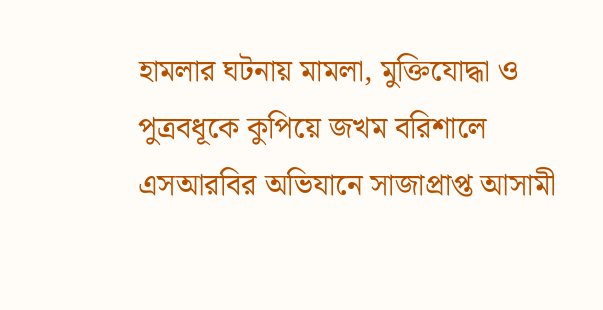হামলার ঘটনায় মামলা, মুক্তিযোদ্ধা ও পুত্রবধূকে কুপিয়ে জখম বরিশালে এসআরবির অভিযানে সাজাপ্রাপ্ত আসামী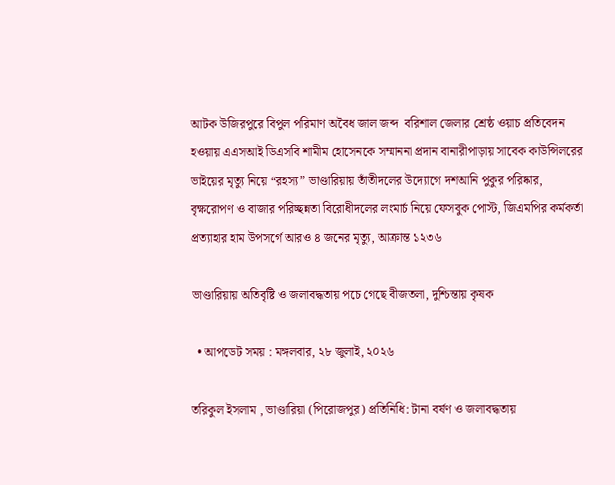আটক উজিরপুরে বিপুল পরিমাণ অবৈধ জাল জব্দ  বরিশাল জেলার শ্রেষ্ঠ ওয়াচ প্রতিবেদন হওয়ায় এএসআই ডিএসবি শামীম হোসেনকে সম্মাননা প্রদান বানারীপাড়ায় সাবেক কাউন্সিলরের ভাইয়ের মৃত্যু নিয়ে “রহস্য” ভাণ্ডারিয়ায় তাঁতীদলের উদ্যোগে দশআনি পুকুর পরিষ্কার, বৃক্ষরোপণ ও বাজার পরিচ্ছন্নতা বিরোধীদলের লংমার্চ নিয়ে ফেসবুক পোস্ট, জিএমপির কর্মকর্তা প্রত্যাহার হাম উপসর্গে আরও ৪ জনের মৃত্যু, আক্রান্ত ১২৩৬

ভাণ্ডারিয়ায় অতিবৃষ্টি ও জলাবদ্ধতায় পচে গেছে বীজতলা, দুশ্চিন্তায় কৃষক

  • আপডেট সময় : মঙ্গলবার, ২৮ জুলাই, ২০২৬

তরিকুল ইসলাম , ভাণ্ডারিয়া (পিরোজপুর) প্রতিনিধি: টানা বর্ষণ ও জলাবদ্ধতায়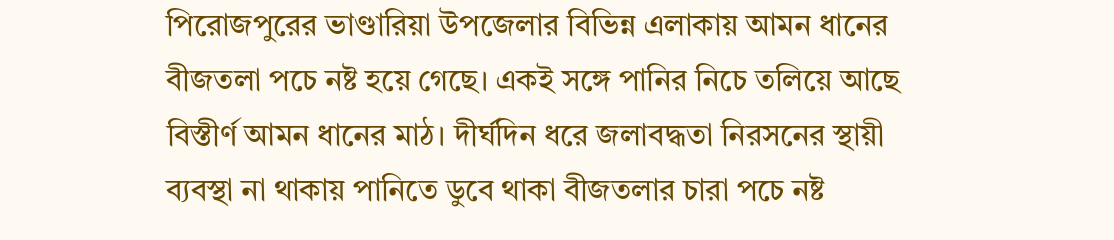পিরোজপুরের ভাণ্ডারিয়া উপজেলার বিভিন্ন এলাকায় আমন ধানের বীজতলা পচে নষ্ট হয়ে গেছে। একই সঙ্গে পানির নিচে তলিয়ে আছে বিস্তীর্ণ আমন ধানের মাঠ। দীর্ঘদিন ধরে জলাবদ্ধতা নিরসনের স্থায়ী ব্যবস্থা না থাকায় পানিতে ডুবে থাকা বীজতলার চারা পচে নষ্ট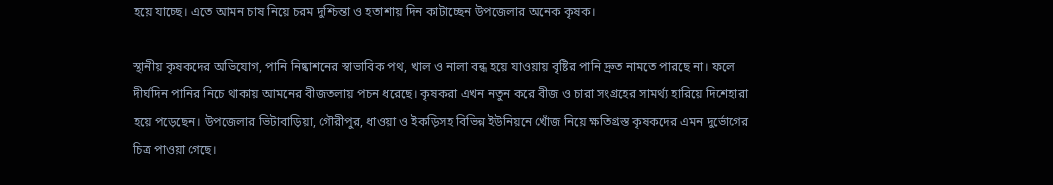হয়ে যাচ্ছে। এতে আমন চাষ নিয়ে চরম দুশ্চিন্তা ও হতাশায় দিন কাটাচ্ছেন উপজেলার অনেক কৃষক।

স্থানীয় কৃষকদের অভিযোগ, পানি নিষ্কাশনের স্বাভাবিক পথ, খাল ও নালা বন্ধ হয়ে যাওয়ায় বৃষ্টির পানি দ্রুত নামতে পারছে না। ফলে দীর্ঘদিন পানির নিচে থাকায় আমনের বীজতলায় পচন ধরেছে। কৃষকরা এখন নতুন করে বীজ ও চারা সংগ্রহের সামর্থ্য হারিয়ে দিশেহারা হয়ে পড়েছেন। উপজেলার ভিটাবাড়িয়া, গৌরীপুর, ধাওয়া ও ইকড়িসহ বিভিন্ন ইউনিয়নে খোঁজ নিয়ে ক্ষতিগ্রস্ত কৃষকদের এমন দুর্ভোগের চিত্র পাওয়া গেছে।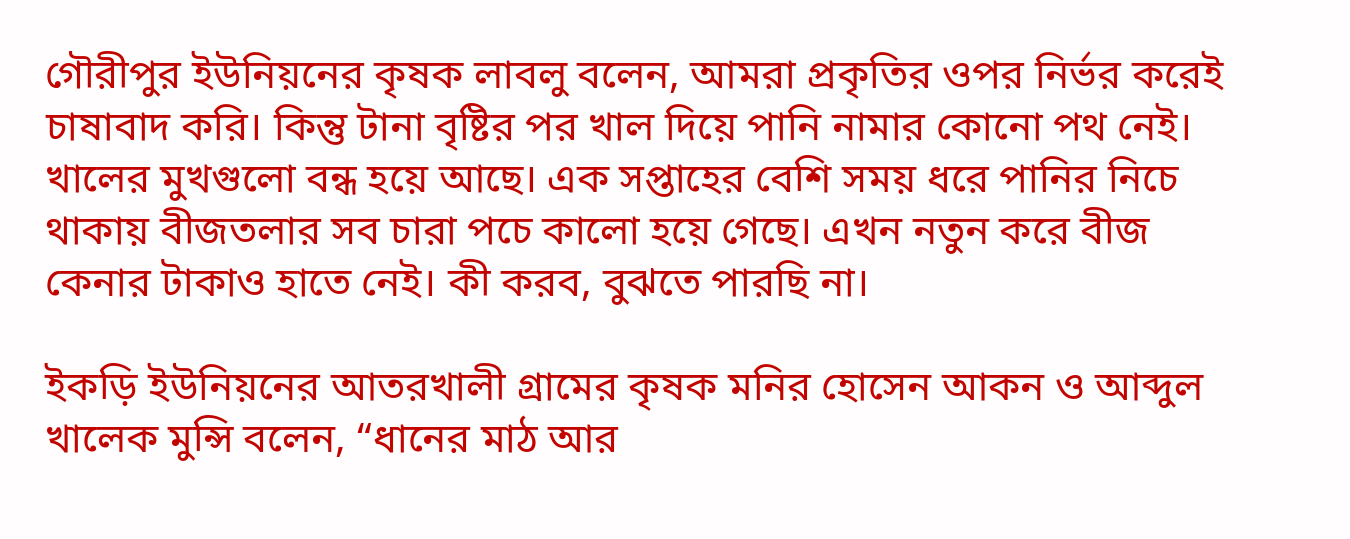গৌরীপুর ইউনিয়নের কৃষক লাবলু বলেন, আমরা প্রকৃতির ওপর নির্ভর করেই চাষাবাদ করি। কিন্তু টানা বৃষ্টির পর খাল দিয়ে পানি নামার কোনো পথ নেই। খালের মুখগুলো বন্ধ হয়ে আছে। এক সপ্তাহের বেশি সময় ধরে পানির নিচে থাকায় বীজতলার সব চারা পচে কালো হয়ে গেছে। এখন নতুন করে বীজ কেনার টাকাও হাতে নেই। কী করব, বুঝতে পারছি না।

ইকড়ি ইউনিয়নের আতরখালী গ্রামের কৃষক মনির হোসেন আকন ও আব্দুল খালেক মুন্সি বলেন, “ধানের মাঠ আর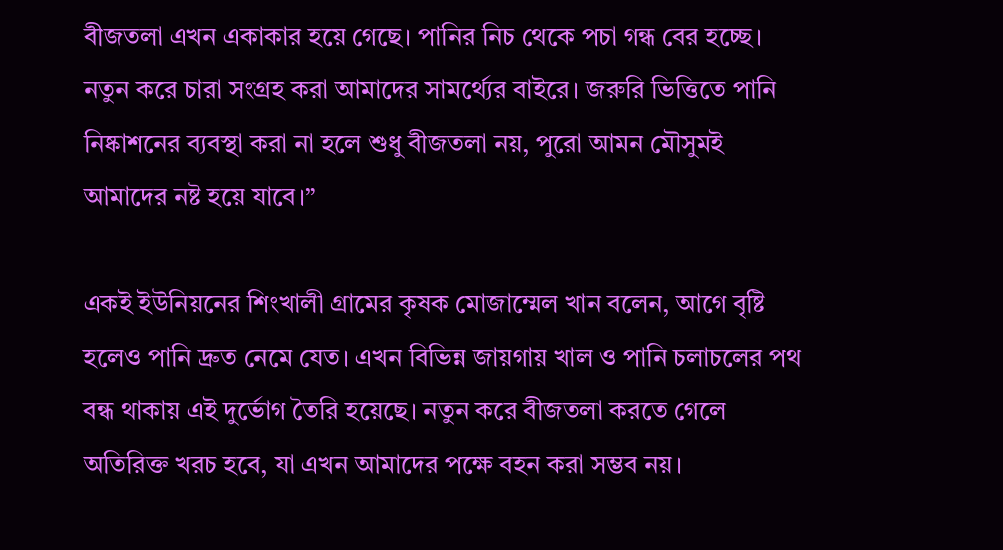বীজতলা এখন একাকার হয়ে গেছে। পানির নিচ থেকে পচা গন্ধ বের হচ্ছে। নতুন করে চারা সংগ্রহ করা আমাদের সামর্থ্যের বাইরে। জরুরি ভিত্তিতে পানি নিষ্কাশনের ব্যবস্থা করা না হলে শুধু বীজতলা নয়, পুরো আমন মৌসুমই আমাদের নষ্ট হয়ে যাবে।”

একই ইউনিয়নের শিংখালী গ্রামের কৃষক মোজাম্মেল খান বলেন, আগে বৃষ্টি হলেও পানি দ্রুত নেমে যেত। এখন বিভিন্ন জায়গায় খাল ও পানি চলাচলের পথ বন্ধ থাকায় এই দুর্ভোগ তৈরি হয়েছে। নতুন করে বীজতলা করতে গেলে অতিরিক্ত খরচ হবে, যা এখন আমাদের পক্ষে বহন করা সম্ভব নয়।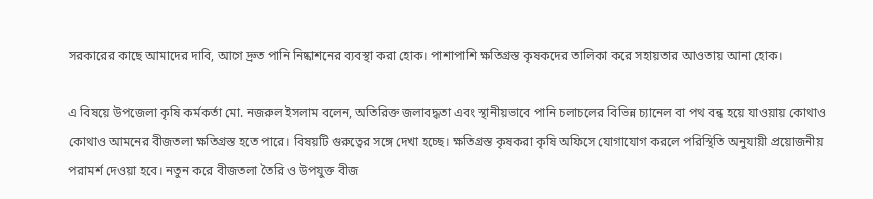সরকারের কাছে আমাদের দাবি, আগে দ্রুত পানি নিষ্কাশনের ব্যবস্থা করা হোক। পাশাপাশি ক্ষতিগ্রস্ত কৃষকদের তালিকা করে সহায়তার আওতায় আনা হোক।

এ বিষয়ে উপজেলা কৃষি কর্মকর্তা মো. নজরুল ইসলাম বলেন, অতিরিক্ত জলাবদ্ধতা এবং স্থানীয়ভাবে পানি চলাচলের বিভিন্ন চ্যানেল বা পথ বন্ধ হয়ে যাওয়ায় কোথাও কোথাও আমনের বীজতলা ক্ষতিগ্রস্ত হতে পারে। বিষয়টি গুরুত্বের সঙ্গে দেখা হচ্ছে। ক্ষতিগ্রস্ত কৃষকরা কৃষি অফিসে যোগাযোগ করলে পরিস্থিতি অনুযায়ী প্রয়োজনীয় পরামর্শ দেওয়া হবে। নতুন করে বীজতলা তৈরি ও উপযুক্ত বীজ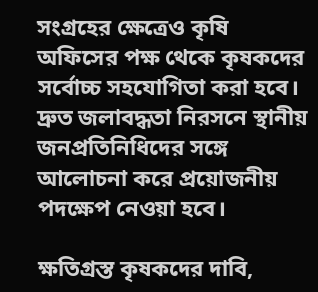সংগ্রহের ক্ষেত্রেও কৃষি অফিসের পক্ষ থেকে কৃষকদের সর্বোচ্চ সহযোগিতা করা হবে। দ্রুত জলাবদ্ধতা নিরসনে স্থানীয় জনপ্রতিনিধিদের সঙ্গে আলোচনা করে প্রয়োজনীয় পদক্ষেপ নেওয়া হবে।

ক্ষতিগ্রস্ত কৃষকদের দাবি,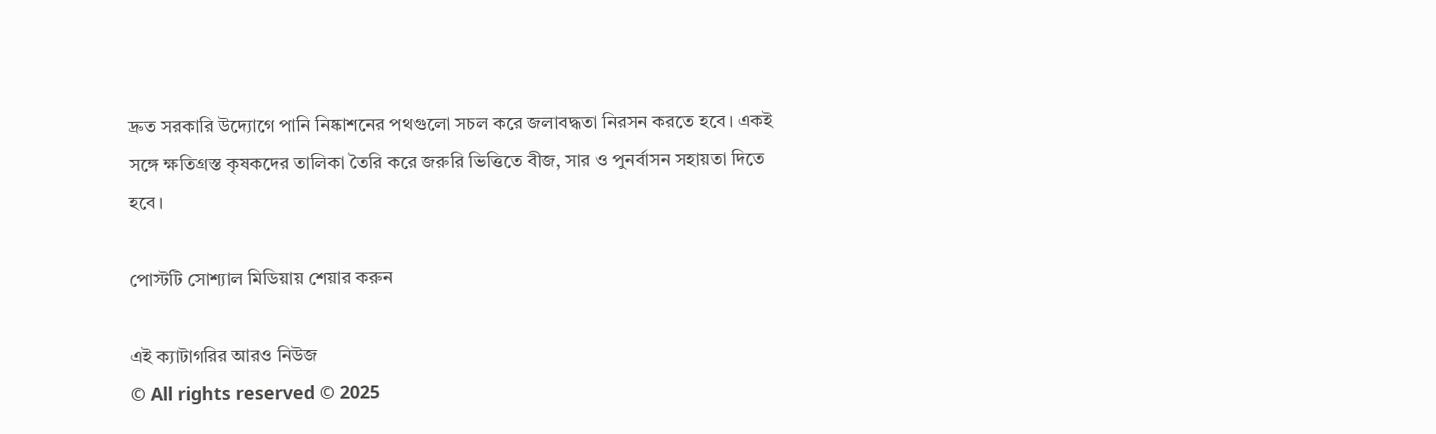দ্রুত সরকারি উদ্যোগে পানি নিষ্কাশনের পথগুলো সচল করে জলাবদ্ধতা নিরসন করতে হবে। একই সঙ্গে ক্ষতিগ্রস্ত কৃষকদের তালিকা তৈরি করে জরুরি ভিত্তিতে বীজ, সার ও পুনর্বাসন সহায়তা দিতে হবে।

পোস্টটি সোশ্যাল মিডিয়ায় শেয়ার করুন

এই ক্যাটাগরির আরও নিউজ
© All rights reserved © 2025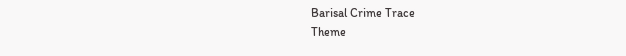Barisal Crime Trace
Theme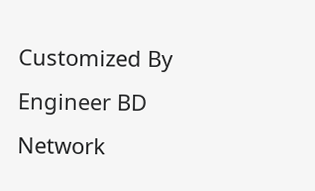Customized By Engineer BD Network